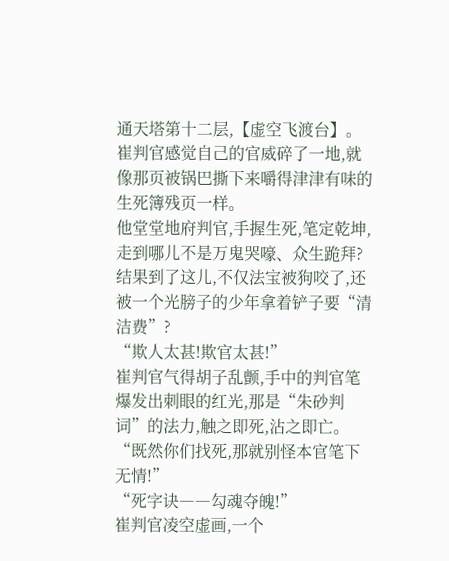通天塔第十二层,【虚空飞渡台】。
崔判官感觉自己的官威碎了一地,就像那页被锅巴撕下来嚼得津津有味的生死簿残页一样。
他堂堂地府判官,手握生死,笔定乾坤,走到哪儿不是万鬼哭嚎、众生跪拜?
结果到了这儿,不仅法宝被狗咬了,还被一个光膀子的少年拿着铲子要“清洁费”?
“欺人太甚!欺官太甚!”
崔判官气得胡子乱颤,手中的判官笔爆发出刺眼的红光,那是“朱砂判词”的法力,触之即死,沾之即亡。
“既然你们找死,那就别怪本官笔下无情!”
“死字诀――勾魂夺魄!”
崔判官凌空虚画,一个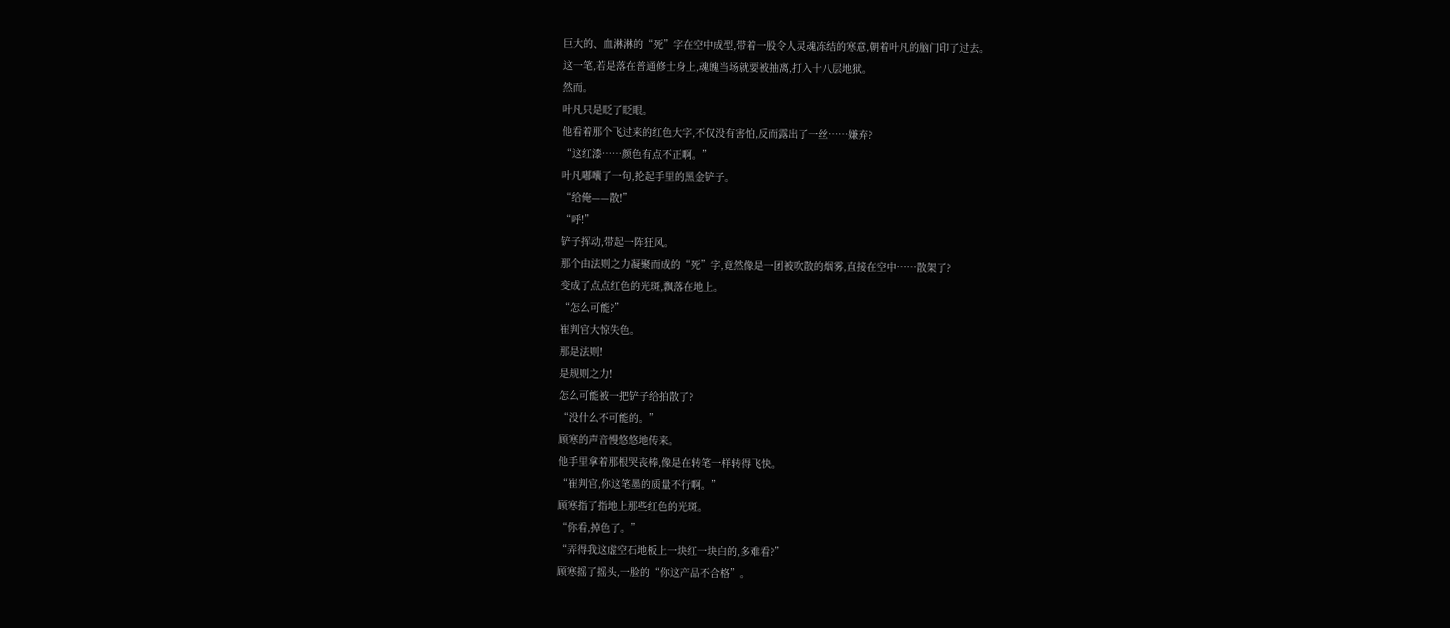巨大的、血淋淋的“死”字在空中成型,带着一股令人灵魂冻结的寒意,朝着叶凡的脑门印了过去。
这一笔,若是落在普通修士身上,魂魄当场就要被抽离,打入十八层地狱。
然而。
叶凡只是眨了眨眼。
他看着那个飞过来的红色大字,不仅没有害怕,反而露出了一丝……嫌弃?
“这红漆……颜色有点不正啊。”
叶凡嘟囔了一句,抡起手里的黑金铲子。
“给俺——散!”
“呼!”
铲子挥动,带起一阵狂风。
那个由法则之力凝聚而成的“死”字,竟然像是一团被吹散的烟雾,直接在空中……散架了?
变成了点点红色的光斑,飘落在地上。
“怎么可能?”
崔判官大惊失色。
那是法则!
是规则之力!
怎么可能被一把铲子给拍散了?
“没什么不可能的。”
顾寒的声音慢悠悠地传来。
他手里拿着那根哭丧棒,像是在转笔一样转得飞快。
“崔判官,你这笔墨的质量不行啊。”
顾寒指了指地上那些红色的光斑。
“你看,掉色了。”
“弄得我这虚空石地板上一块红一块白的,多难看?”
顾寒摇了摇头,一脸的“你这产品不合格”。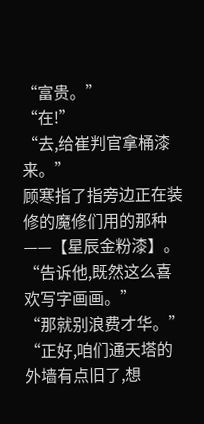“富贵。”
“在!”
“去,给崔判官拿桶漆来。”
顾寒指了指旁边正在装修的魔修们用的那种——【星辰金粉漆】。
“告诉他,既然这么喜欢写字画画。”
“那就别浪费才华。”
“正好,咱们通天塔的外墙有点旧了,想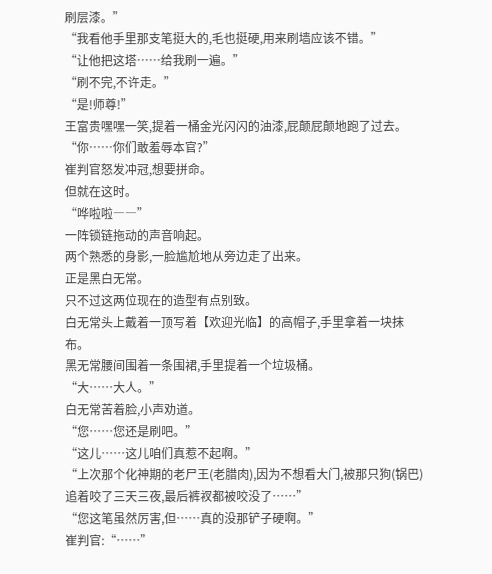刷层漆。”
“我看他手里那支笔挺大的,毛也挺硬,用来刷墙应该不错。”
“让他把这塔……给我刷一遍。”
“刷不完,不许走。”
“是!师尊!”
王富贵嘿嘿一笑,提着一桶金光闪闪的油漆,屁颠屁颠地跑了过去。
“你……你们敢羞辱本官?”
崔判官怒发冲冠,想要拼命。
但就在这时。
“哗啦啦――”
一阵锁链拖动的声音响起。
两个熟悉的身影,一脸尴尬地从旁边走了出来。
正是黑白无常。
只不过这两位现在的造型有点别致。
白无常头上戴着一顶写着【欢迎光临】的高帽子,手里拿着一块抹布。
黑无常腰间围着一条围裙,手里提着一个垃圾桶。
“大……大人。”
白无常苦着脸,小声劝道。
“您……您还是刷吧。”
“这儿……这儿咱们真惹不起啊。”
“上次那个化神期的老尸王(老腊肉),因为不想看大门,被那只狗(锅巴)追着咬了三天三夜,最后裤衩都被咬没了……”
“您这笔虽然厉害,但……真的没那铲子硬啊。”
崔判官:“……”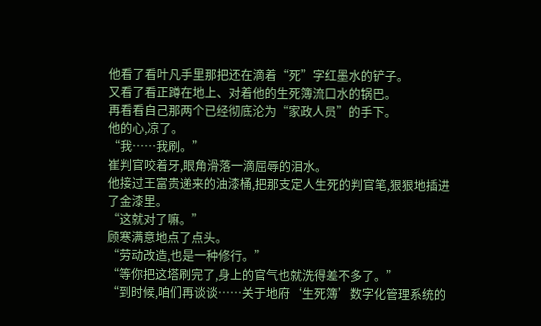他看了看叶凡手里那把还在滴着“死”字红墨水的铲子。
又看了看正蹲在地上、对着他的生死簿流口水的锅巴。
再看看自己那两个已经彻底沦为“家政人员”的手下。
他的心,凉了。
“我……我刷。”
崔判官咬着牙,眼角滑落一滴屈辱的泪水。
他接过王富贵递来的油漆桶,把那支定人生死的判官笔,狠狠地插进了金漆里。
“这就对了嘛。”
顾寒满意地点了点头。
“劳动改造,也是一种修行。”
“等你把这塔刷完了,身上的官气也就洗得差不多了。”
“到时候,咱们再谈谈……关于地府‘生死簿’数字化管理系统的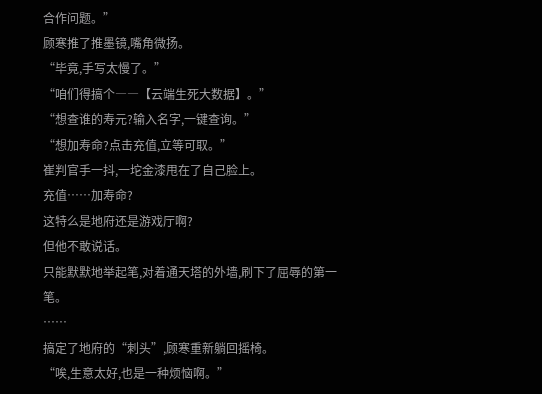合作问题。”
顾寒推了推墨镜,嘴角微扬。
“毕竟,手写太慢了。”
“咱们得搞个――【云端生死大数据】。”
“想查谁的寿元?输入名字,一键查询。”
“想加寿命?点击充值,立等可取。”
崔判官手一抖,一坨金漆甩在了自己脸上。
充值……加寿命?
这特么是地府还是游戏厅啊?
但他不敢说话。
只能默默地举起笔,对着通天塔的外墙,刷下了屈辱的第一笔。
……
搞定了地府的“刺头”,顾寒重新躺回摇椅。
“唉,生意太好,也是一种烦恼啊。”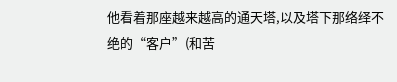他看着那座越来越高的通天塔,以及塔下那络绎不绝的“客户”(和苦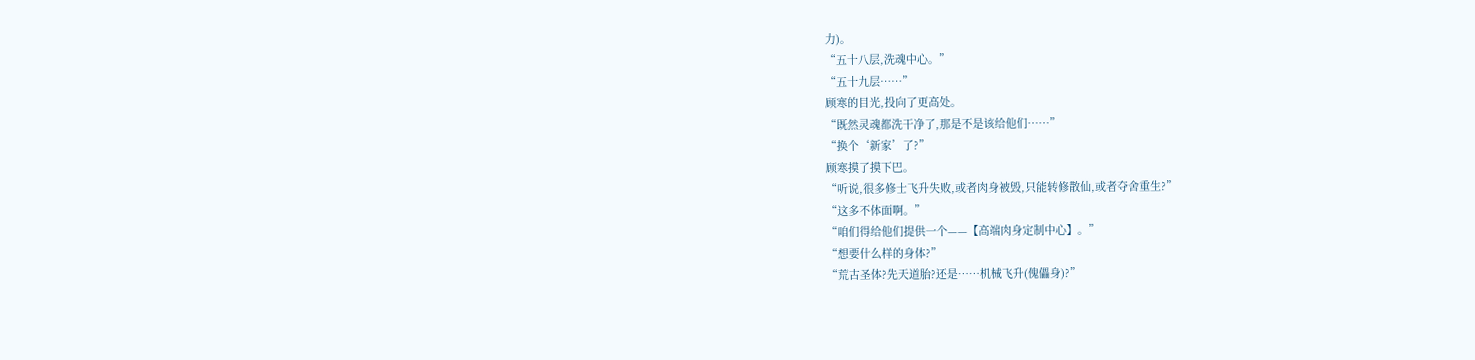力)。
“五十八层,洗魂中心。”
“五十九层……”
顾寒的目光,投向了更高处。
“既然灵魂都洗干净了,那是不是该给他们……”
“换个‘新家’了?”
顾寒摸了摸下巴。
“听说,很多修士飞升失败,或者肉身被毁,只能转修散仙,或者夺舍重生?”
“这多不体面啊。”
“咱们得给他们提供一个——【高端肉身定制中心】。”
“想要什么样的身体?”
“荒古圣体?先天道胎?还是……机械飞升(傀儡身)?”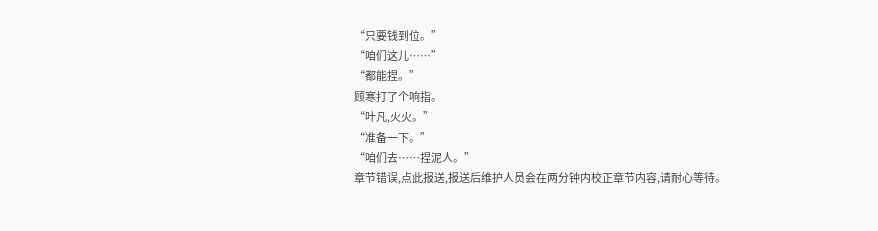“只要钱到位。”
“咱们这儿……”
“都能捏。”
顾寒打了个响指。
“叶凡,火火。”
“准备一下。”
“咱们去……捏泥人。”
章节错误,点此报送,报送后维护人员会在两分钟内校正章节内容,请耐心等待。